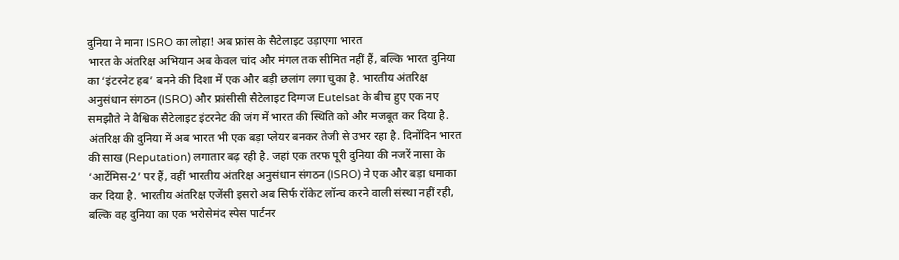दुनिया ने माना ISRO का लोहा! अब फ्रांस के सैटेलाइट उड़ाएगा भारत
भारत के अंतरिक्ष अभियान अब केवल चांद और मंगल तक सीमित नहीं हैं, बल्कि भारत दुनिया का ‘इंटरनेट हब’ बनने की दिशा में एक और बड़ी छलांग लगा चुका है. भारतीय अंतरिक्ष अनुसंधान संगठन (ISRO) और फ्रांसीसी सैटेलाइट दिग्गज Eutelsat के बीच हुए एक नए समझौते ने वैश्विक सैटेलाइट इंटरनेट की जंग में भारत की स्थिति को और मजबूत कर दिया है. अंतरिक्ष की दुनिया में अब भारत भी एक बड़ा प्लेयर बनकर तेजी से उभर रहा है. दिनोंदिन भारत की साख (Reputation) लगातार बढ़ रही है. जहां एक तरफ पूरी दुनिया की नजरें नासा के ‘आर्टेमिस-2’ पर हैं, वहीं भारतीय अंतरिक्ष अनुसंधान संगठन (ISRO) ने एक और बड़ा धमाका कर दिया है. भारतीय अंतरिक्ष एजेंसी इसरो अब सिर्फ रॉकेट लॉन्च करने वाली संस्था नहीं रही, बल्कि वह दुनिया का एक भरोसेमंद स्पेस पार्टनर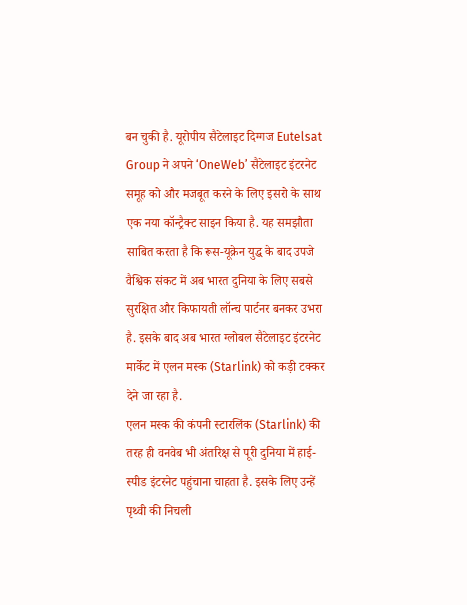बन चुकी है. यूरोपीय सैटेलाइट दिग्गज Eutelsat Group ने अपने ‘OneWeb’ सैटेलाइट इंटरनेट समूह को और मजबूत करने के लिए इसरो के साथ एक नया कॉन्ट्रैक्ट साइन किया है. यह समझौता साबित करता है कि रूस-यूक्रेन युद्ध के बाद उपजे वैश्विक संकट में अब भारत दुनिया के लिए सबसे सुरक्षित और किफायती लॉन्च पार्टनर बनकर उभरा है. इसके बाद अब भारत ग्लोबल सैटेलाइट इंटरनेट मार्केट में एलन मस्क (Starlink) को कड़ी टक्कर देने जा रहा है.
एलन मस्क की कंपनी स्टारलिंक (Starlink) की तरह ही वनवेब भी अंतरिक्ष से पूरी दुनिया में हाई-स्पीड इंटरनेट पहुंचाना चाहता है. इसके लिए उन्हें पृथ्वी की निचली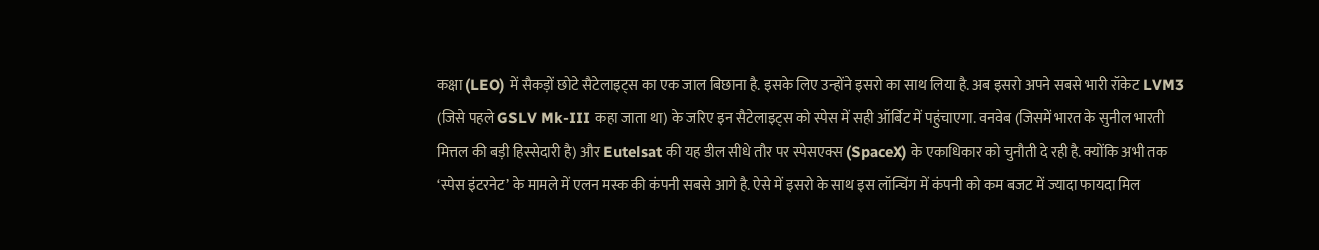कक्षा (LEO) में सैकड़ों छोटे सैटेलाइट्स का एक जाल बिछाना है. इसके लिए उन्होंने इसरो का साथ लिया है. अब इसरो अपने सबसे भारी रॉकेट LVM3 (जिसे पहले GSLV Mk-III कहा जाता था) के जरिए इन सैटेलाइट्स को स्पेस में सही ऑर्बिट में पहुंचाएगा. वनवेब (जिसमें भारत के सुनील भारती मित्तल की बड़ी हिस्सेदारी है) और Eutelsat की यह डील सीधे तौर पर स्पेसएक्स (SpaceX) के एकाधिकार को चुनौती दे रही है. क्योंकि अभी तक ‘स्पेस इंटरनेट’ के मामले में एलन मस्क की कंपनी सबसे आगे है. ऐसे में इसरो के साथ इस लॉन्चिंग में कंपनी को कम बजट में ज्यादा फायदा मिल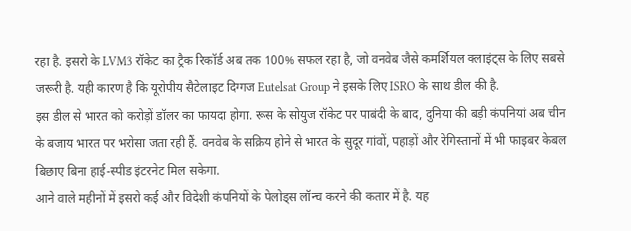रहा है. इसरो के LVM3 रॉकेट का ट्रैक रिकॉर्ड अब तक 100% सफल रहा है, जो वनवेब जैसे कमर्शियल क्लाइंट्स के लिए सबसे जरूरी है. यही कारण है कि यूरोपीय सैटेलाइट दिग्गज Eutelsat Group ने इसके लिए ISRO के साथ डील की है.
इस डील से भारत को करोड़ों डॉलर का फायदा होगा. रूस के सोयुज रॉकेट पर पाबंदी के बाद, दुनिया की बड़ी कंपनियां अब चीन के बजाय भारत पर भरोसा जता रही हैं. वनवेब के सक्रिय होने से भारत के सुदूर गांवों, पहाड़ों और रेगिस्तानों में भी फाइबर केबल बिछाए बिना हाई-स्पीड इंटरनेट मिल सकेगा.
आने वाले महीनों में इसरो कई और विदेशी कंपनियों के पेलोड्स लॉन्च करने की कतार में है. यह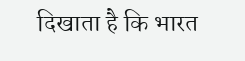दिखाता है कि भारत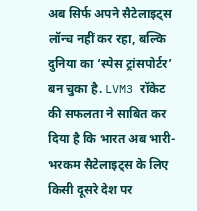अब सिर्फ अपने सैटेलाइट्स लॉन्च नहीं कर रहा, बल्कि दुनिया का ‘स्पेस ट्रांसपोर्टर’ बन चुका है. LVM3 रॉकेट की सफलता ने साबित कर दिया है कि भारत अब भारी-भरकम सैटेलाइट्स के लिए किसी दूसरे देश पर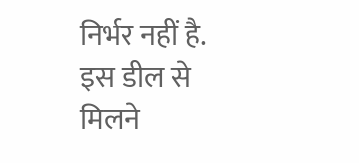निर्भर नहीं है. इस डील से मिलने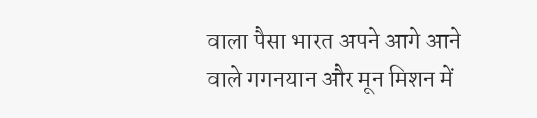वाला पैसा भारत अपने आगे आने वाले गगनयान और मून मिशन में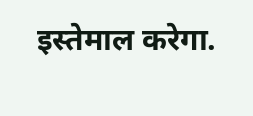इस्तेमाल करेगा.